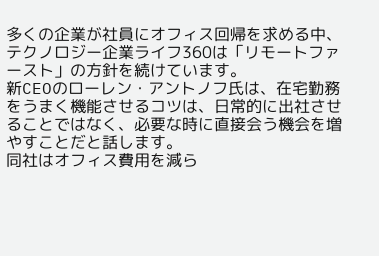多くの企業が社員にオフィス回帰を求める中、テクノロジー企業ライフ360は「リモートファースト」の方針を続けています。
新CEOのローレン・アントノフ氏は、在宅勤務をうまく機能させるコツは、日常的に出社させることではなく、必要な時に直接会う機会を増やすことだと話します。
同社はオフィス費用を減ら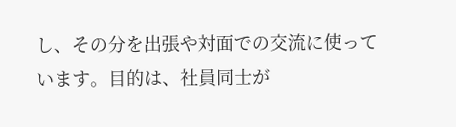し、その分を出張や対面での交流に使っています。目的は、社員同士が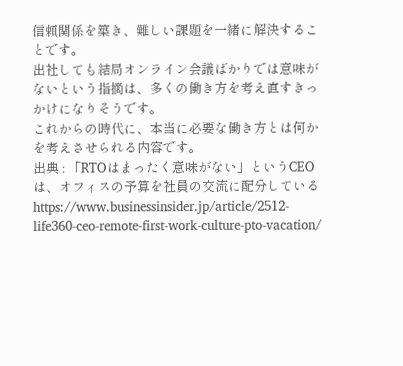信頼関係を築き、難しい課題を一緒に解決することです。
出社しても結局オンライン会議ばかりでは意味がないという指摘は、多くの働き方を考え直すきっかけになりそうです。
これからの時代に、本当に必要な働き方とは何かを考えさせられる内容です。
出典 : 「RTOはまったく意味がない」というCEOは、オフィスの予算を社員の交流に配分している https://www.businessinsider.jp/article/2512-life360-ceo-remote-first-work-culture-pto-vacation/